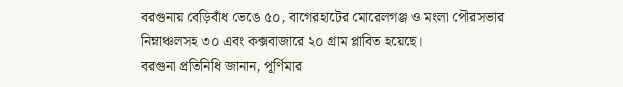বরগুনায় বেড়িবাঁধ ভেঙে ৫০, বাগেরহাটের মোরেলগঞ্জ ও মংলা পৌরসভার নিম্নাঞ্চলসহ ৩০ এবং কক্সবাজারে ২০ গ্রাম প্লাবিত হয়েছে।
বরগুনা প্রতিনিধি জানান, পূর্ণিমার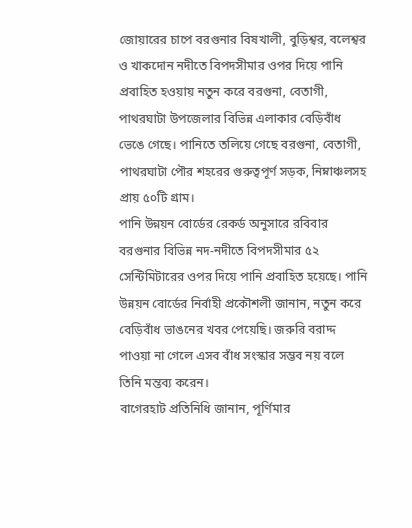জোয়ারের চাপে বরগুনার বিষখালী, বুড়িশ্বর, বলেশ্বর ও খাকদোন নদীতে বিপদসীমার ওপর দিয়ে পানি প্রবাহিত হওয়ায় নতুন করে বরগুনা, বেতাগী, পাথরঘাটা উপজেলার বিভিন্ন এলাকার বেড়িবাঁধ ভেঙে গেছে। পানিতে তলিয়ে গেছে বরগুনা, বেতাগী, পাথরঘাটা পৌর শহরের গুরুত্বপূর্ণ সড়ক, নিম্নাঞ্চলসহ প্রায় ৫০টি গ্রাম।
পানি উন্নয়ন বোর্ডের রেকর্ড অনুসারে রবিবার বরগুনার বিভিন্ন নদ-নদীতে বিপদসীমার ৫২ সেন্টিমিটারের ওপর দিয়ে পানি প্রবাহিত হয়েছে। পানি উন্নয়ন বোর্ডের নির্বাহী প্রকৌশলী জানান, নতুন করে বেড়িবাঁধ ভাঙনের খবর পেয়েছি। জরুরি বরাদ্দ পাওয়া না গেলে এসব বাঁধ সংস্কার সম্ভব নয় বলে তিনি মন্তব্য করেন।
বাগেরহাট প্রতিনিধি জানান, পূর্ণিমার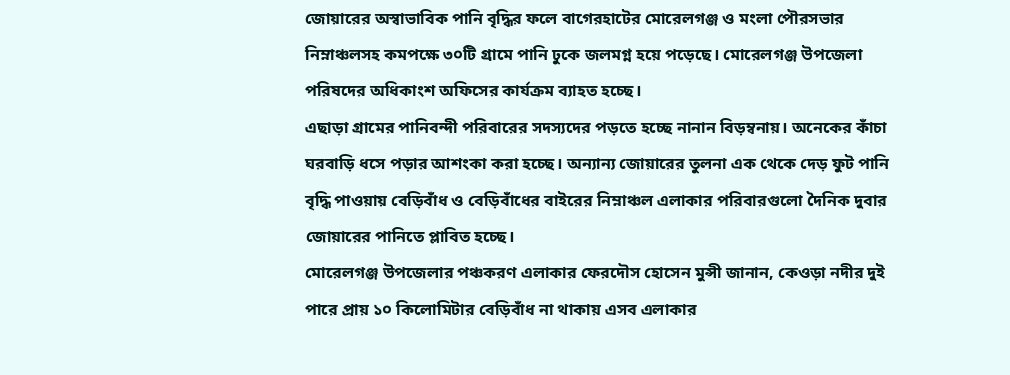জোয়ারের অস্বাভাবিক পানি বৃদ্ধির ফলে বাগেরহাটের মোরেলগঞ্জ ও মংলা পৌরসভার নিম্নাঞ্চলসহ কমপক্ষে ৩০টি গ্রামে পানি ঢুকে জলমগ্ন হয়ে পড়েছে। মোরেলগঞ্জ উপজেলা পরিষদের অধিকাংশ অফিসের কার্যক্রম ব্যাহত হচ্ছে।
এছাড়া গ্রামের পানিবন্দী পরিবারের সদস্যদের পড়তে হচ্ছে নানান বিড়ম্বনায়। অনেকের কাঁচা ঘরবাড়ি ধসে পড়ার আশংকা করা হচ্ছে। অন্যান্য জোয়ারের তুলনা এক থেকে দেড় ফুট পানি বৃদ্ধি পাওয়ায় বেড়িবাঁধ ও বেড়িবাঁধের বাইরের নিম্নাঞ্চল এলাকার পরিবারগুলো দৈনিক দুবার জোয়ারের পানিতে প্লাবিত হচ্ছে।
মোরেলগঞ্জ উপজেলার পঞ্চকরণ এলাকার ফেরদৌস হোসেন মুন্সী জানান, কেওড়া নদীর দুই পারে প্রায় ১০ কিলোমিটার বেড়িবাঁধ না থাকায় এসব এলাকার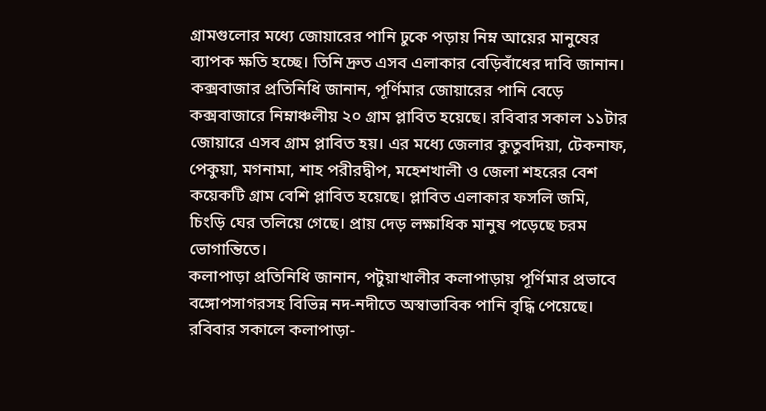গ্রামগুলোর মধ্যে জোয়ারের পানি ঢুকে পড়ায় নিম্ন আয়ের মানুষের ব্যাপক ক্ষতি হচ্ছে। তিনি দ্রুত এসব এলাকার বেড়িবাঁধের দাবি জানান।
কক্সবাজার প্রতিনিধি জানান, পূর্ণিমার জোয়ারের পানি বেড়ে কক্সবাজারে নিম্নাঞ্চলীয় ২০ গ্রাম প্লাবিত হয়েছে। রবিবার সকাল ১১টার জোয়ারে এসব গ্রাম প্লাবিত হয়। এর মধ্যে জেলার কুতুবদিয়া, টেকনাফ, পেকুয়া, মগনামা, শাহ পরীরদ্বীপ, মহেশখালী ও জেলা শহরের বেশ কয়েকটি গ্রাম বেশি প্লাবিত হয়েছে। প্লাবিত এলাকার ফসলি জমি, চিংড়ি ঘের তলিয়ে গেছে। প্রায় দেড় লক্ষাধিক মানুষ পড়েছে চরম ভোগান্তিতে।
কলাপাড়া প্রতিনিধি জানান, পটুয়াখালীর কলাপাড়ায় পূর্ণিমার প্রভাবে বঙ্গোপসাগরসহ বিভিন্ন নদ-নদীতে অস্বাভাবিক পানি বৃদ্ধি পেয়েছে। রবিবার সকালে কলাপাড়া-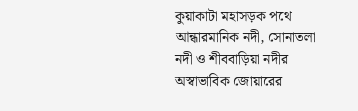কুয়াকাটা মহাসড়ক পথে আন্ধারমানিক নদী, সোনাতলা নদী ও শীববাড়িয়া নদীর অস্বাভাবিক জোয়ারের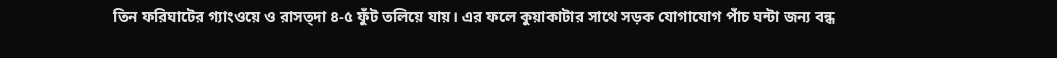তিন ফরিঘাটের গ্যাংওয়ে ও রাসত্দা ৪-৫ ফুঁট তলিয়ে যায়। এর ফলে কুয়াকাটার সাথে সড়ক যোগাযোগ পাঁচ ঘন্টা জন্য বন্ধ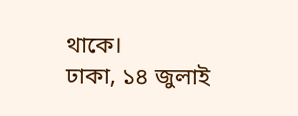থাকে।
ঢাকা, ১৪ জুলাই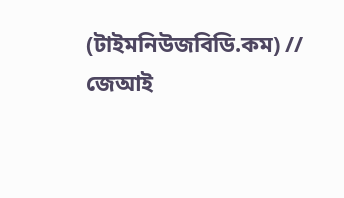(টাইমনিউজবিডি.কম) // জেআই